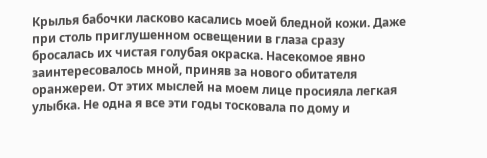Крылья бабочки ласково касались моей бледной кожи. Даже при столь приглушенном освещении в глаза сразу бросалась их чистая голубая окраска. Насекомое явно заинтересовалось мной, приняв за нового обитателя оранжереи. От этих мыслей на моем лице просияла легкая улыбка. Не одна я все эти годы тосковала по дому и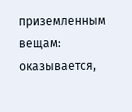приземленным вещам: оказывается,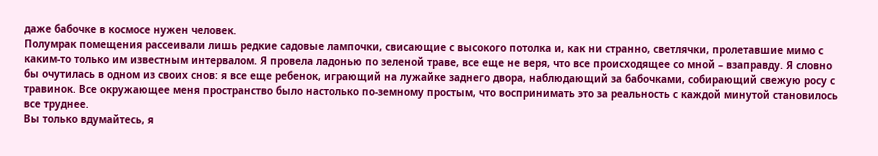даже бабочке в космосе нужен человек.
Полумрак помещения рассеивали лишь редкие садовые лампочки, свисающие с высокого потолка и, как ни странно, светлячки, пролетавшие мимо с каким-то только им известным интервалом. Я провела ладонью по зеленой траве, все еще не веря, что все происходящее со мной – взаправду. Я словно бы очутилась в одном из своих снов: я все еще ребенок, играющий на лужайке заднего двора, наблюдающий за бабочками, собирающий свежую росу с травинок. Все окружающее меня пространство было настолько по-земному простым, что воспринимать это за реальность с каждой минутой становилось все труднее.
Вы только вдумайтесь, я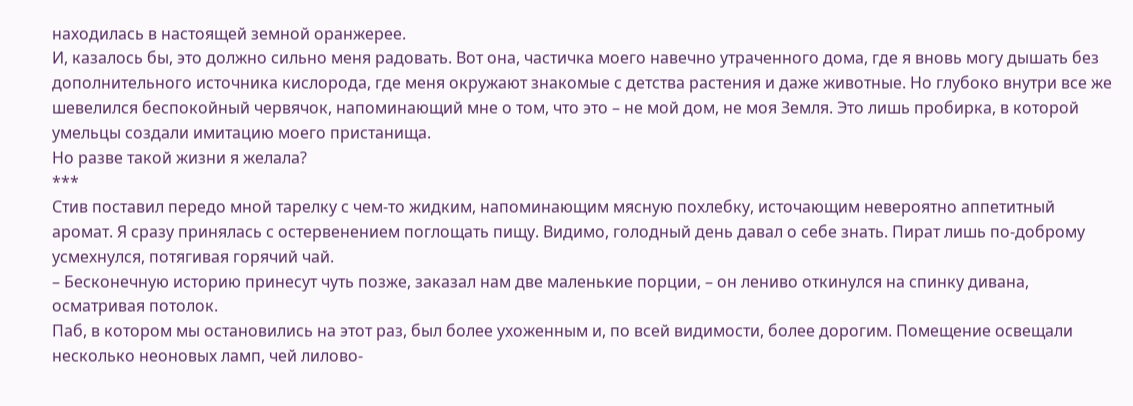находилась в настоящей земной оранжерее.
И, казалось бы, это должно сильно меня радовать. Вот она, частичка моего навечно утраченного дома, где я вновь могу дышать без дополнительного источника кислорода, где меня окружают знакомые с детства растения и даже животные. Но глубоко внутри все же шевелился беспокойный червячок, напоминающий мне о том, что это – не мой дом, не моя Земля. Это лишь пробирка, в которой умельцы создали имитацию моего пристанища.
Но разве такой жизни я желала?
***
Стив поставил передо мной тарелку с чем-то жидким, напоминающим мясную похлебку, источающим невероятно аппетитный аромат. Я сразу принялась с остервенением поглощать пищу. Видимо, голодный день давал о себе знать. Пират лишь по-доброму усмехнулся, потягивая горячий чай.
– Бесконечную историю принесут чуть позже, заказал нам две маленькие порции, – он лениво откинулся на спинку дивана, осматривая потолок.
Паб, в котором мы остановились на этот раз, был более ухоженным и, по всей видимости, более дорогим. Помещение освещали несколько неоновых ламп, чей лилово-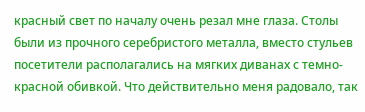красный свет по началу очень резал мне глаза. Столы были из прочного серебристого металла, вместо стульев посетители располагались на мягких диванах с темно-красной обивкой. Что действительно меня радовало, так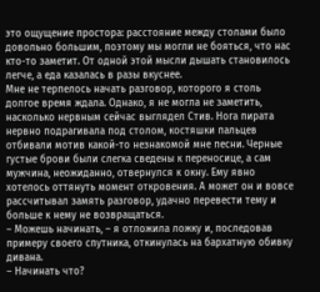это ощущение простора: расстояние между столами было довольно большим, поэтому мы могли не бояться, что нас кто-то заметит. От одной этой мысли дышать становилось легче, а еда казалась в разы вкуснее.
Мне не терпелось начать разговор, которого я столь долгое время ждала. Однако, я не могла не заметить, насколько нервным сейчас выглядел Стив. Нога пирата нервно подрагивала под столом, костяшки пальцев отбивали мотив какой-то незнакомой мне песни. Черные густые брови были слегка сведены к переносице, а сам мужчина, неожиданно, отвернулся к окну. Ему явно хотелось оттянуть момент откровения. А может он и вовсе рассчитывал замять разговор, удачно перевести тему и больше к нему не возвращаться.
– Можешь начинать, – я отложила ложку и, последовав примеру своего спутника, откинулась на бархатную обивку дивана.
– Начинать что?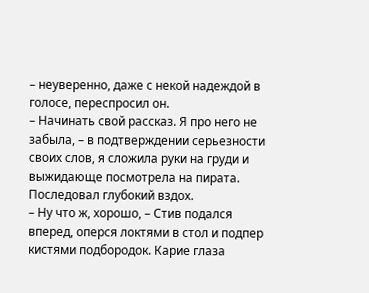– неуверенно, даже с некой надеждой в голосе, переспросил он.
– Начинать свой рассказ. Я про него не забыла, – в подтверждении серьезности своих слов, я сложила руки на груди и выжидающе посмотрела на пирата. Последовал глубокий вздох.
– Ну что ж, хорошо, – Стив подался вперед, оперся локтями в стол и подпер кистями подбородок. Карие глаза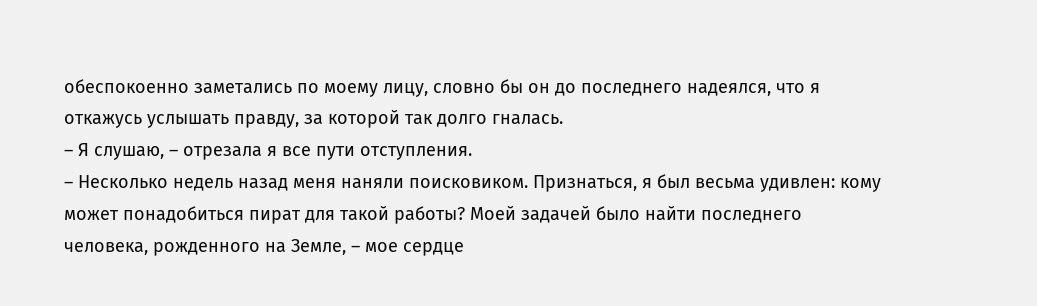обеспокоенно заметались по моему лицу, словно бы он до последнего надеялся, что я откажусь услышать правду, за которой так долго гналась.
– Я слушаю, – отрезала я все пути отступления.
– Несколько недель назад меня наняли поисковиком. Признаться, я был весьма удивлен: кому может понадобиться пират для такой работы? Моей задачей было найти последнего человека, рожденного на Земле, – мое сердце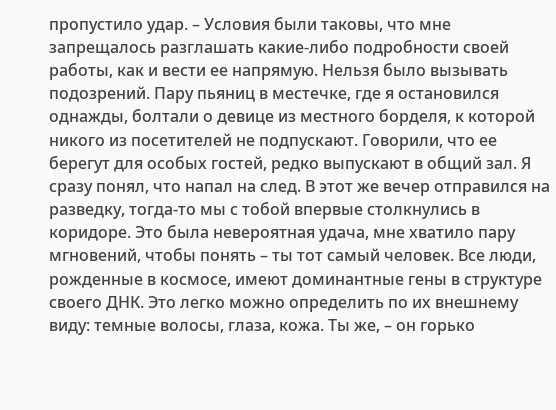пропустило удар. – Условия были таковы, что мне запрещалось разглашать какие-либо подробности своей работы, как и вести ее напрямую. Нельзя было вызывать подозрений. Пару пьяниц в местечке, где я остановился однажды, болтали о девице из местного борделя, к которой никого из посетителей не подпускают. Говорили, что ее берегут для особых гостей, редко выпускают в общий зал. Я сразу понял, что напал на след. В этот же вечер отправился на разведку, тогда-то мы с тобой впервые столкнулись в коридоре. Это была невероятная удача, мне хватило пару мгновений, чтобы понять – ты тот самый человек. Все люди, рожденные в космосе, имеют доминантные гены в структуре своего ДНК. Это легко можно определить по их внешнему виду: темные волосы, глаза, кожа. Ты же, – он горько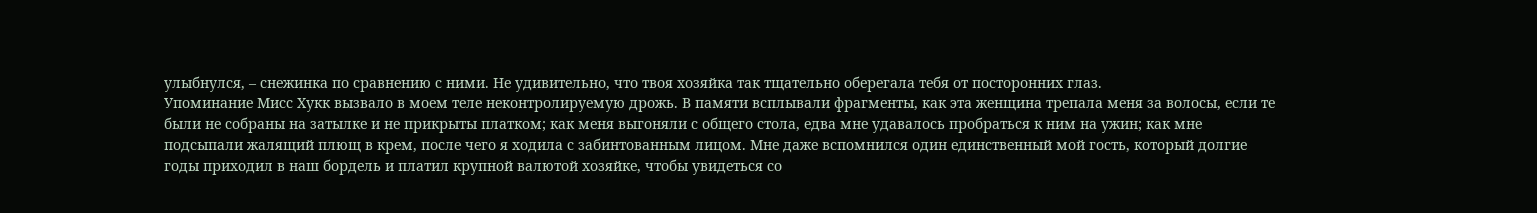улыбнулся, – снежинка по сравнению с ними. Не удивительно, что твоя хозяйка так тщательно оберегала тебя от посторонних глаз.
Упоминание Мисс Хукк вызвало в моем теле неконтролируемую дрожь. В памяти всплывали фрагменты, как эта женщина трепала меня за волосы, если те были не собраны на затылке и не прикрыты платком; как меня выгоняли с общего стола, едва мне удавалось пробраться к ним на ужин; как мне подсыпали жалящий плющ в крем, после чего я ходила с забинтованным лицом. Мне даже вспомнился один единственный мой гость, который долгие годы приходил в наш бордель и платил крупной валютой хозяйке, чтобы увидеться со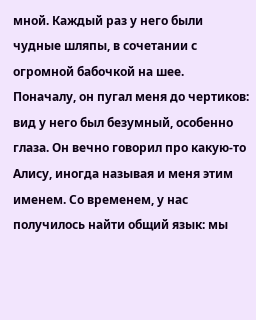мной. Каждый раз у него были чудные шляпы, в сочетании с огромной бабочкой на шее. Поначалу, он пугал меня до чертиков: вид у него был безумный, особенно глаза. Он вечно говорил про какую-то Алису, иногда называя и меня этим именем. Со временем, у нас получилось найти общий язык: мы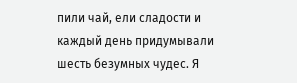пили чай, ели сладости и каждый день придумывали шесть безумных чудес. Я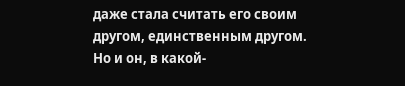даже стала считать его своим другом, единственным другом. Но и он, в какой-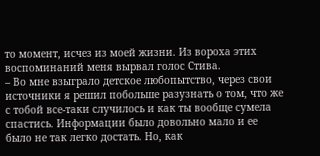то момент, исчез из моей жизни. Из вороха этих воспоминаний меня вырвал голос Стива.
– Во мне взыграло детское любопытство, через свои источники я решил побольше разузнать о том, что же с тобой все-таки случилось и как ты вообще сумела спастись. Информации было довольно мало и ее было не так легко достать. Но, как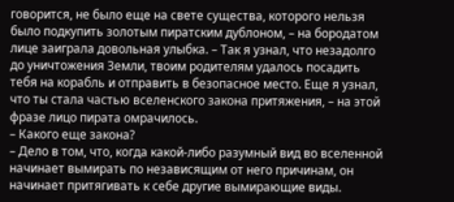говорится, не было еще на свете существа, которого нельзя было подкупить золотым пиратским дублоном, – на бородатом лице заиграла довольная улыбка. – Так я узнал, что незадолго до уничтожения Земли, твоим родителям удалось посадить тебя на корабль и отправить в безопасное место. Еще я узнал, что ты стала частью вселенского закона притяжения, – на этой фразе лицо пирата омрачилось.
– Какого еще закона?
– Дело в том, что, когда какой-либо разумный вид во вселенной начинает вымирать по независящим от него причинам, он начинает притягивать к себе другие вымирающие виды.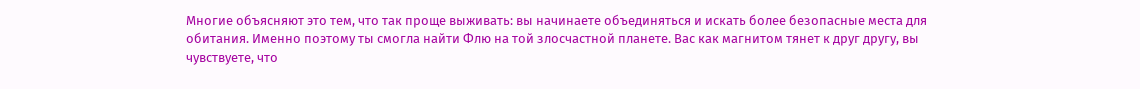Многие объясняют это тем, что так проще выживать: вы начинаете объединяться и искать более безопасные места для обитания. Именно поэтому ты смогла найти Флю на той злосчастной планете. Вас как магнитом тянет к друг другу, вы чувствуете, что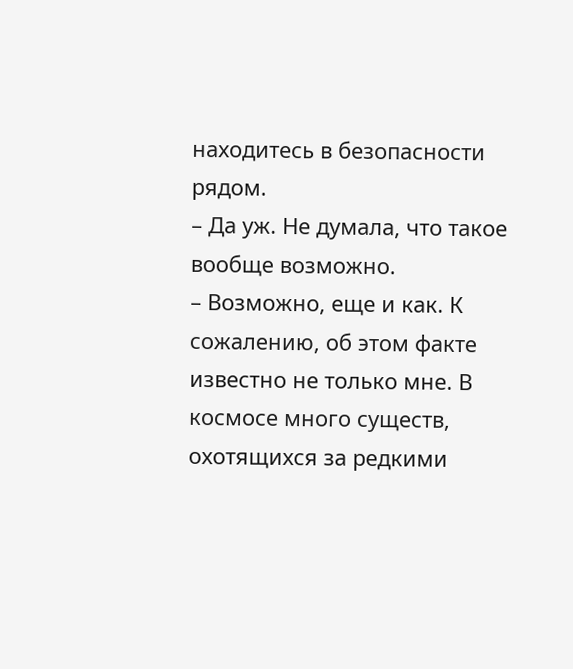находитесь в безопасности рядом.
– Да уж. Не думала, что такое вообще возможно.
– Возможно, еще и как. К сожалению, об этом факте известно не только мне. В космосе много существ, охотящихся за редкими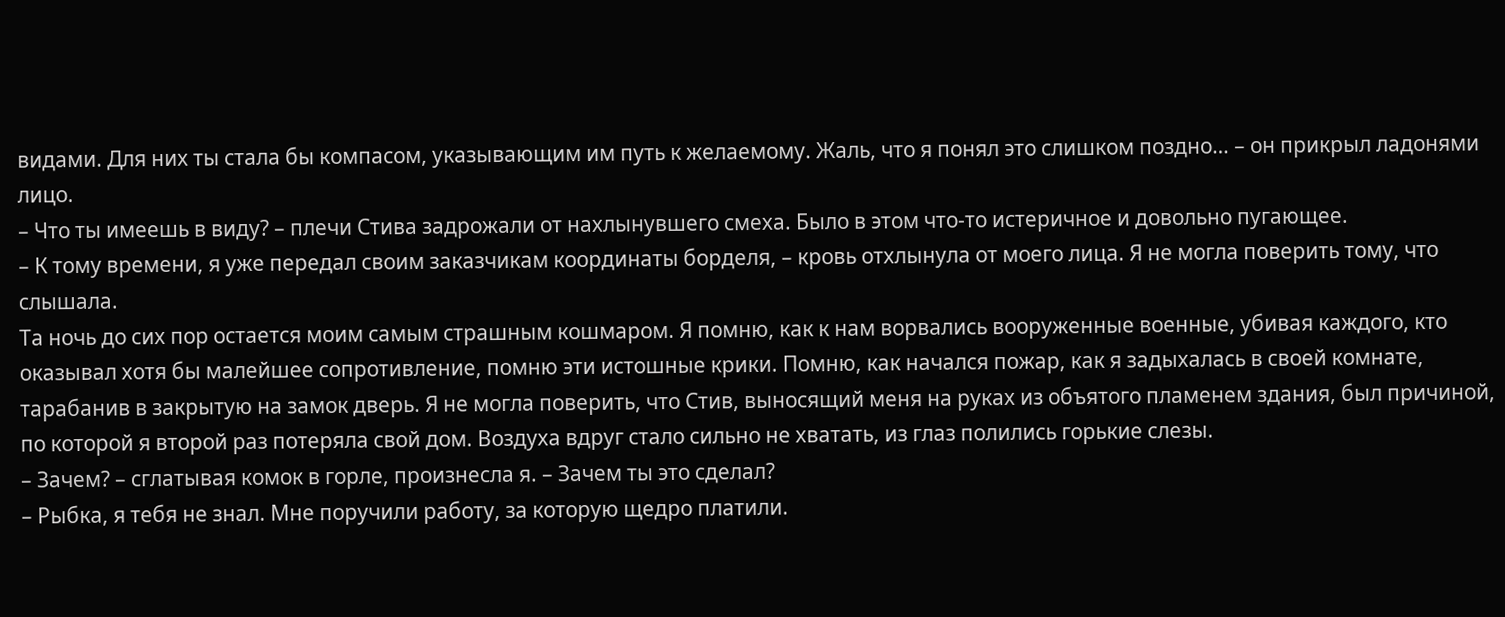видами. Для них ты стала бы компасом, указывающим им путь к желаемому. Жаль, что я понял это слишком поздно… – он прикрыл ладонями лицо.
– Что ты имеешь в виду? – плечи Стива задрожали от нахлынувшего смеха. Было в этом что-то истеричное и довольно пугающее.
– К тому времени, я уже передал своим заказчикам координаты борделя, – кровь отхлынула от моего лица. Я не могла поверить тому, что слышала.
Та ночь до сих пор остается моим самым страшным кошмаром. Я помню, как к нам ворвались вооруженные военные, убивая каждого, кто оказывал хотя бы малейшее сопротивление, помню эти истошные крики. Помню, как начался пожар, как я задыхалась в своей комнате, тарабанив в закрытую на замок дверь. Я не могла поверить, что Стив, выносящий меня на руках из объятого пламенем здания, был причиной, по которой я второй раз потеряла свой дом. Воздуха вдруг стало сильно не хватать, из глаз полились горькие слезы.
– Зачем? – сглатывая комок в горле, произнесла я. – Зачем ты это сделал?
– Рыбка, я тебя не знал. Мне поручили работу, за которую щедро платили.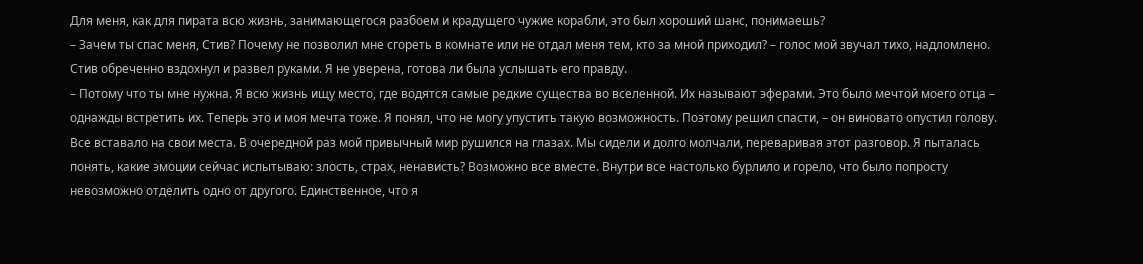Для меня, как для пирата всю жизнь, занимающегося разбоем и крадущего чужие корабли, это был хороший шанс, понимаешь?
– Зачем ты спас меня, Стив? Почему не позволил мне сгореть в комнате или не отдал меня тем, кто за мной приходил? – голос мой звучал тихо, надломлено. Стив обреченно вздохнул и развел руками. Я не уверена, готова ли была услышать его правду.
– Потому что ты мне нужна. Я всю жизнь ищу место, где водятся самые редкие существа во вселенной. Их называют эферами. Это было мечтой моего отца – однажды встретить их. Теперь это и моя мечта тоже. Я понял, что не могу упустить такую возможность. Поэтому решил спасти, – он виновато опустил голову.
Все вставало на свои места. В очередной раз мой привычный мир рушился на глазах. Мы сидели и долго молчали, переваривая этот разговор. Я пыталась понять, какие эмоции сейчас испытываю: злость, страх, ненависть? Возможно все вместе. Внутри все настолько бурлило и горело, что было попросту невозможно отделить одно от другого. Единственное, что я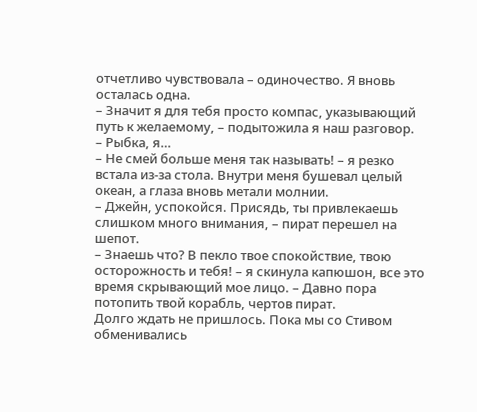отчетливо чувствовала – одиночество. Я вновь осталась одна.
– Значит я для тебя просто компас, указывающий путь к желаемому, – подытожила я наш разговор.
– Рыбка, я…
– Не смей больше меня так называть! – я резко встала из-за стола. Внутри меня бушевал целый океан, а глаза вновь метали молнии.
– Джейн, успокойся. Присядь, ты привлекаешь слишком много внимания, – пират перешел на шепот.
– Знаешь что? В пекло твое спокойствие, твою осторожность и тебя! – я скинула капюшон, все это время скрывающий мое лицо. – Давно пора потопить твой корабль, чертов пират.
Долго ждать не пришлось. Пока мы со Стивом обменивались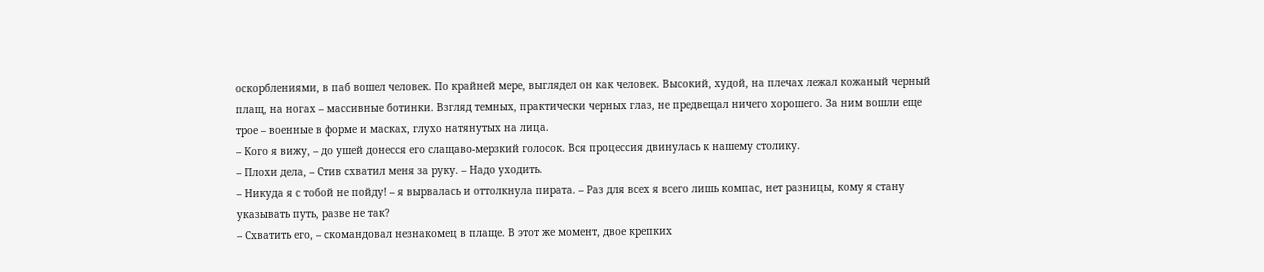оскорблениями, в паб вошел человек. По крайней мере, выглядел он как человек. Высокий, худой, на плечах лежал кожаный черный плащ, на ногах – массивные ботинки. Взгляд темных, практически черных глаз, не предвещал ничего хорошего. За ним вошли еще трое – военные в форме и масках, глухо натянутых на лица.
– Кого я вижу, – до ушей донесся его слащаво-мерзкий голосок. Вся процессия двинулась к нашему столику.
– Плохи дела, – Стив схватил меня за руку. – Надо уходить.
– Никуда я с тобой не пойду! – я вырвалась и оттолкнула пирата. – Раз для всех я всего лишь компас, нет разницы, кому я стану указывать путь, разве не так?
– Схватить его, – скомандовал незнакомец в плаще. В этот же момент, двое крепких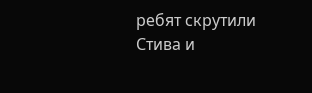ребят скрутили Стива и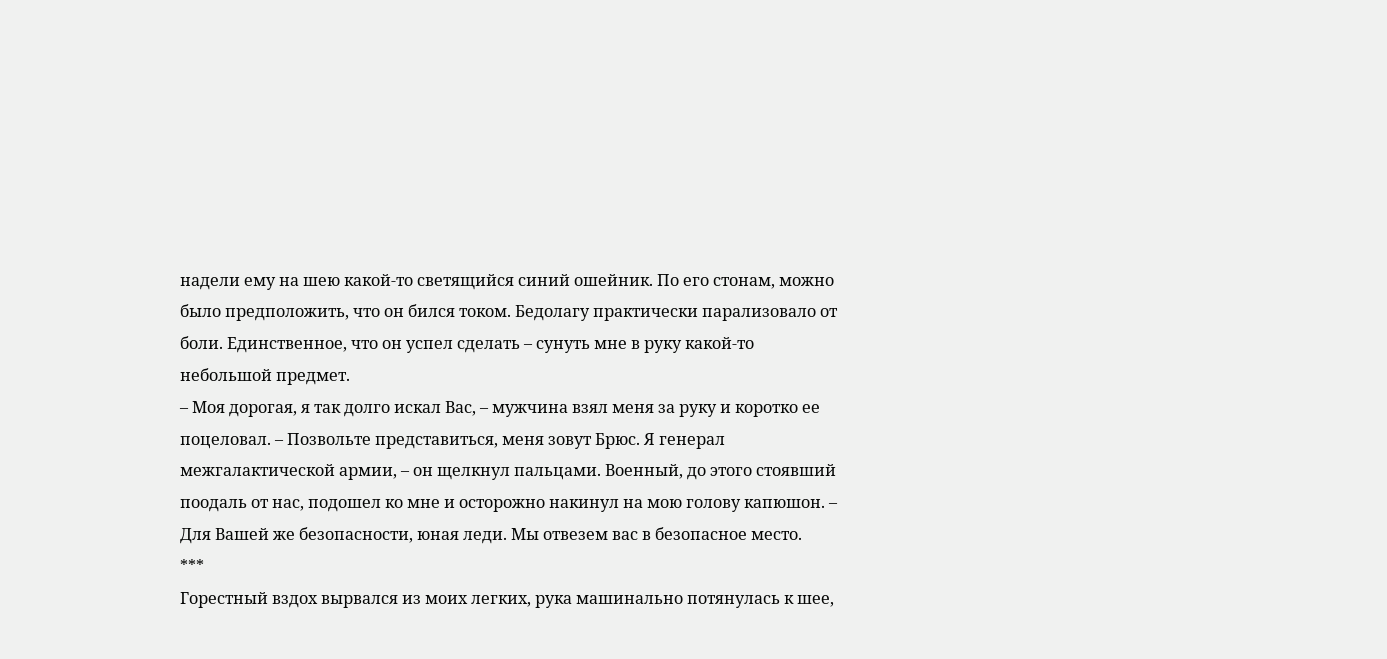надели ему на шею какой-то светящийся синий ошейник. По его стонам, можно было предположить, что он бился током. Бедолагу практически парализовало от боли. Единственное, что он успел сделать – сунуть мне в руку какой-то небольшой предмет.
– Моя дорогая, я так долго искал Вас, – мужчина взял меня за руку и коротко ее поцеловал. – Позвольте представиться, меня зовут Брюс. Я генерал межгалактической армии, – он щелкнул пальцами. Военный, до этого стоявший поодаль от нас, подошел ко мне и осторожно накинул на мою голову капюшон. – Для Вашей же безопасности, юная леди. Мы отвезем вас в безопасное место.
***
Горестный вздох вырвался из моих легких, рука машинально потянулась к шее,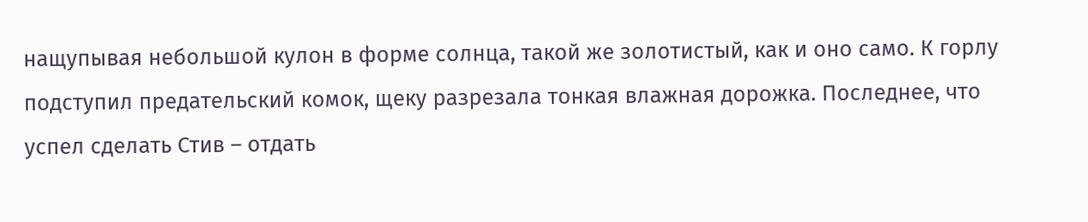нащупывая небольшой кулон в форме солнца, такой же золотистый, как и оно само. К горлу подступил предательский комок, щеку разрезала тонкая влажная дорожка. Последнее, что успел сделать Стив – отдать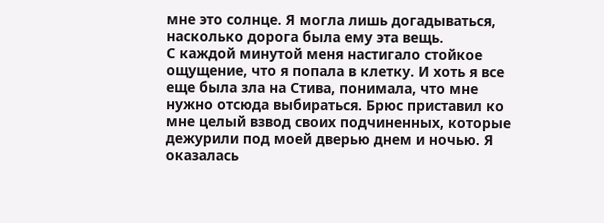мне это солнце. Я могла лишь догадываться, насколько дорога была ему эта вещь.
С каждой минутой меня настигало стойкое ощущение, что я попала в клетку. И хоть я все еще была зла на Стива, понимала, что мне нужно отсюда выбираться. Брюс приставил ко мне целый взвод своих подчиненных, которые дежурили под моей дверью днем и ночью. Я оказалась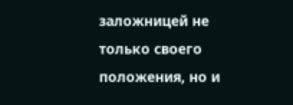заложницей не только своего положения, но и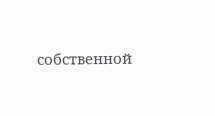собственной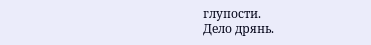глупости.
Дело дрянь.